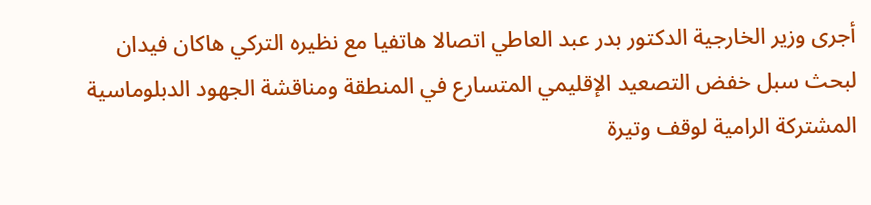أجرى وزير الخارجية الدكتور بدر عبد العاطي اتصالا هاتفيا مع نظيره التركي هاكان فيدان لبحث سبل خفض التصعيد الإقليمي المتسارع في المنطقة ومناقشة الجهود الدبلوماسية المشتركة الرامية لوقف وتيرة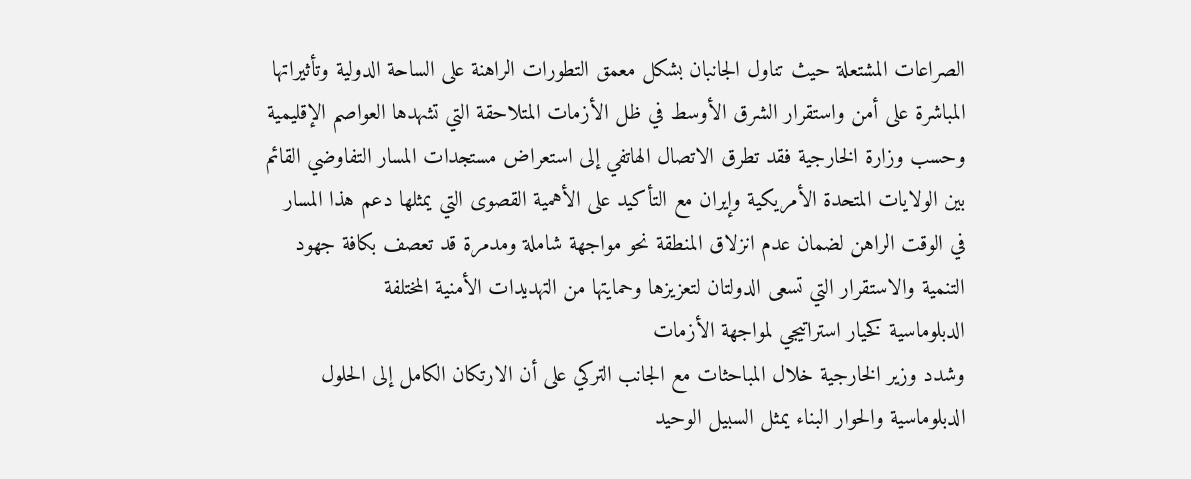الصراعات المشتعلة حيث تناول الجانبان بشكل معمق التطورات الراهنة على الساحة الدولية وتأثيراتها المباشرة على أمن واستقرار الشرق الأوسط في ظل الأزمات المتلاحقة التي تشهدها العواصم الإقليمية
وحسب وزارة الخارجية فقد تطرق الاتصال الهاتفي إلى استعراض مستجدات المسار التفاوضي القائم بين الولايات المتحدة الأمريكية وإيران مع التأكيد على الأهمية القصوى التي يمثلها دعم هذا المسار في الوقت الراهن لضمان عدم انزلاق المنطقة نحو مواجهة شاملة ومدمرة قد تعصف بكافة جهود التنمية والاستقرار التي تسعى الدولتان لتعزيزها وحمايتها من التهديدات الأمنية المختلفة
الدبلوماسية كخيار استراتيجي لمواجهة الأزمات
وشدد وزير الخارجية خلال المباحثات مع الجانب التركي على أن الارتكان الكامل إلى الحلول الدبلوماسية والحوار البناء يمثل السبيل الوحيد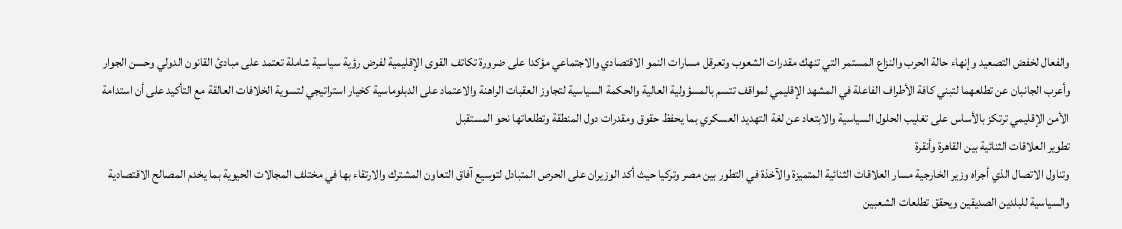والفعال لخفض التصعيد وإنهاء حالة الحرب والنزاع المستمر التي تنهك مقدرات الشعوب وتعرقل مسارات النمو الاقتصادي والاجتماعي مؤكدا على ضرورة تكاتف القوى الإقليمية لفرض رؤية سياسية شاملة تعتمد على مبادئ القانون الدولي وحسن الجوار
وأعرب الجانبان عن تطلعهما لتبني كافة الأطراف الفاعلة في المشهد الإقليمي لمواقف تتسم بالمسؤولية العالية والحكمة السياسية لتجاوز العقبات الراهنة والاعتماد على الدبلوماسية كخيار استراتيجي لتسوية الخلافات العالقة مع التأكيد على أن استدامة الأمن الإقليمي ترتكز بالأساس على تغليب الحلول السياسية والابتعاد عن لغة التهديد العسكري بما يحفظ حقوق ومقدرات دول المنطقة وتطلعاتها نحو المستقبل
تطوير العلاقات الثنائية بين القاهرة وأنقرة
وتناول الاتصال الذي أجراه وزير الخارجية مسار العلاقات الثنائية المتميزة والآخذة في التطور بين مصر وتركيا حيث أكد الوزيران على الحرص المتبادل لتوسيع آفاق التعاون المشترك والارتقاء بها في مختلف المجالات الحيوية بما يخدم المصالح الاقتصادية والسياسية للبلدين الصديقين ويحقق تطلعات الشعبين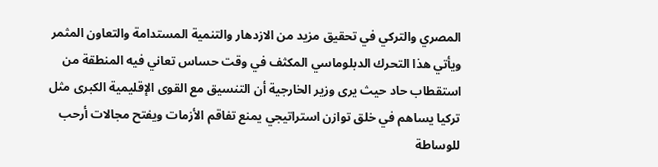المصري والتركي في تحقيق مزيد من الازدهار والتنمية المستدامة والتعاون المثمر
ويأتي هذا التحرك الدبلوماسي المكثف في وقت حساس تعاني فيه المنطقة من استقطاب حاد حيث يرى وزير الخارجية أن التنسيق مع القوى الإقليمية الكبرى مثل تركيا يساهم في خلق توازن استراتيجي يمنع تفاقم الأزمات ويفتح مجالات أرحب للوساطة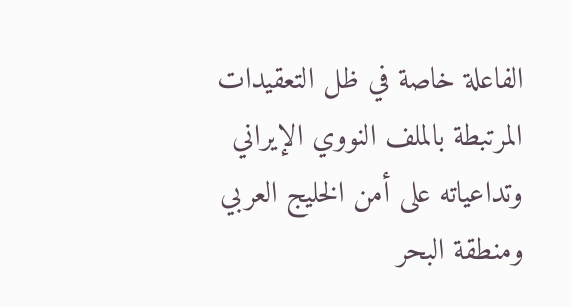الفاعلة خاصة في ظل التعقيدات المرتبطة بالملف النووي الإيراني وتداعياته على أمن الخليج العربي ومنطقة البحر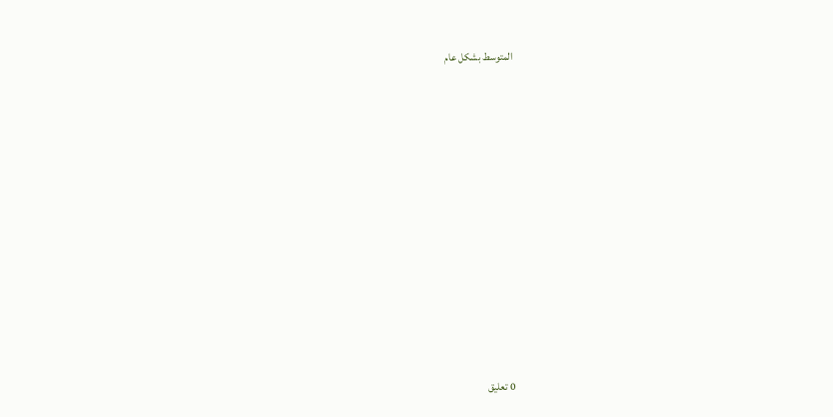المتوسط بشكل عام


















0 تعليق